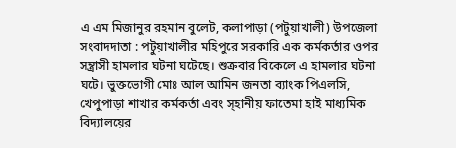এ এম মিজানুর রহমান বুলেট, কলাপাড়া (পটুয়াখালী) উপজেলা সংবাদদাতা : পটুয়াখালীর মহিপুরে সরকারি এক কর্মকর্তার ওপর সন্ত্রাসী হামলার ঘটনা ঘটেছে। শুক্রবার বিকেলে এ হামলার ঘটনা ঘটে। ভুক্তভোগী মোঃ আল আমিন জনতা ব্যাংক পিএলসি, খেপুপাড়া শাখার কর্মকর্তা এবং স্হানীয় ফাতেমা হাই মাধ্যমিক বিদ্যালয়ের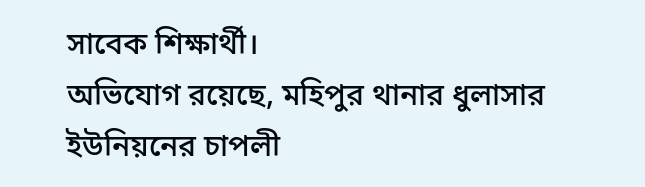সাবেক শিক্ষার্থী।
অভিযোগ রয়েছে, মহিপুর থানার ধুলাসার ইউনিয়নের চাপলী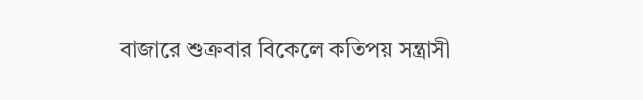বাজারে শুক্রবার বিকেলে কতিপয় সন্ত্রাসী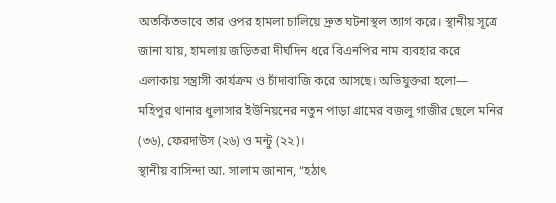অতর্কিতভাবে তার ওপর হামলা চালিয়ে দ্রুত ঘটনাস্থল ত্যাগ করে। স্থানীয় সূত্রে জানা যায়, হামলায় জড়িতরা দীর্ঘদিন ধরে বিএনপির নাম ব্যবহার করে এলাকায় সন্ত্রাসী কার্যক্রম ও চাঁদাবাজি করে আসছে। অভিযুক্তরা হলো— মহিপুর থানার ধুলাসার ইউনিয়নের নতুন পাড়া গ্রামের বজলু গাজীর ছেলে মনির (৩৬), ফেরদাউস (২৬) ও মন্টু (২২)।
স্থানীয় বাসিন্দা আ. সালাম জানান, “হঠাৎ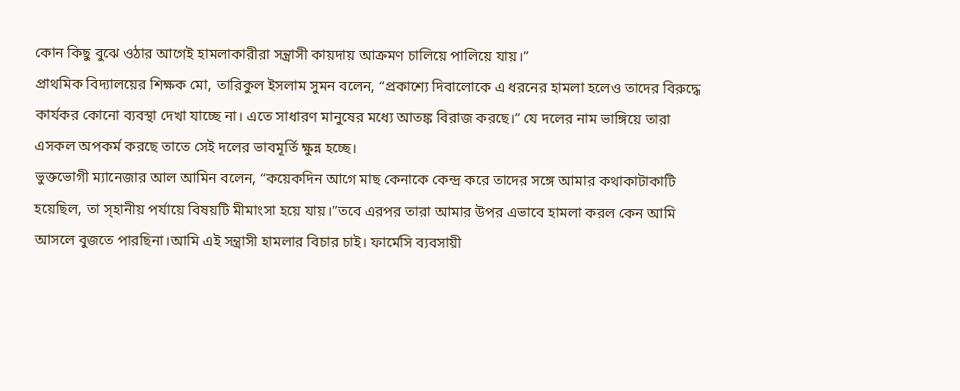কোন কিছু বুঝে ওঠার আগেই হামলাকারীরা সন্ত্রাসী কায়দায় আক্রমণ চালিয়ে পালিয়ে যায়।”
প্রাথমিক বিদ্যালয়ের শিক্ষক মো, তারিকুল ইসলাম সুমন বলেন, “প্রকাশ্যে দিবালোকে এ ধরনের হামলা হলেও তাদের বিরুদ্ধে কার্যকর কোনো ব্যবস্থা দেখা যাচ্ছে না। এতে সাধারণ মানুষের মধ্যে আতঙ্ক বিরাজ করছে।” যে দলের নাম ভাঙ্গিয়ে তারা এসকল অপকর্ম করছে তাতে সেই দলের ভাবমূর্তি ক্ষুন্ন হচ্ছে।
ভুক্তভোগী ম্যানেজার আল আমিন বলেন, “কয়েকদিন আগে মাছ কেনাকে কেন্দ্র করে তাদের সঙ্গে আমার কথাকাটাকাটি হয়েছিল, তা স্হানীয় পর্যায়ে বিষয়টি মীমাংসা হয়ে যায়।”তবে এরপর তারা আমার উপর এভাবে হামলা করল কেন আমি আসলে বুজতে পারছিনা।আমি এই সন্ত্রাসী হামলার বিচার চাই। ফার্মেসি ব্যবসায়ী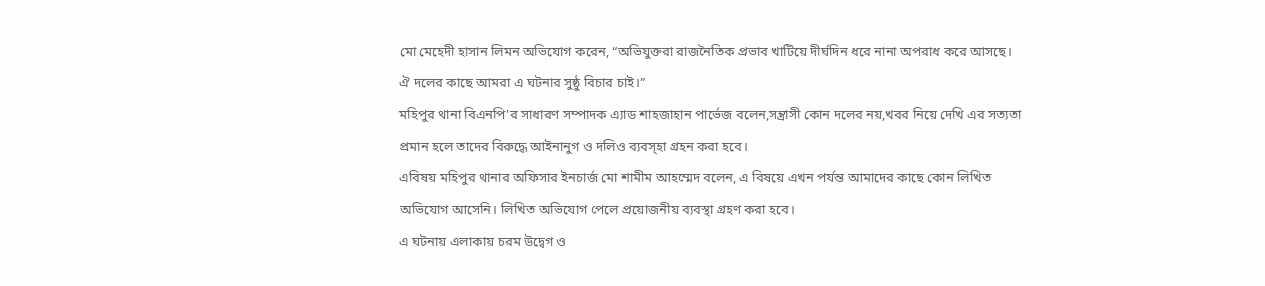মো মেহেদী হাসান লিমন অভিযোগ করেন, “অভিযুক্তরা রাজনৈতিক প্রভাব খাটিয়ে দীর্ঘদিন ধরে নানা অপরাধ করে আসছে। ঐ দলের কাছে আমরা এ ঘটনার সুষ্ঠু বিচার চাই।”
মহিপুর থানা বিএনপি'র সাধারণ সম্পাদক এ্যাড শাহজাহান পার্ভেজ বলেন,সন্ত্রাসী কোন দলের নয়,খবর নিয়ে দেখি এর সত্যতা প্রমান হলে তাদের বিরুদ্ধে আইনানুগ ও দলিও ব্যবস্হা গ্রহন করা হবে।
এবিষয় মহিপুর থানার অফিসার ইনচার্জ মো শামীম আহম্মেদ বলেন, এ বিষয়ে এখন পর্যন্ত আমাদের কাছে কোন লিখিত অভিযোগ আসেনি। লিখিত অভিযোগ পেলে প্রয়োজনীয় ব্যবস্থা গ্রহণ করা হবে।
এ ঘটনায় এলাকায় চরম উদ্বেগ ও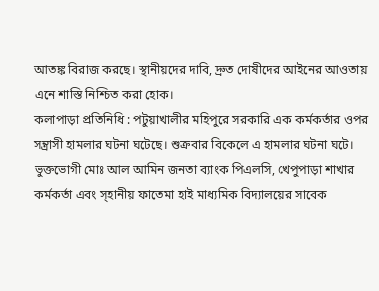আতঙ্ক বিরাজ করছে। স্থানীয়দের দাবি, দ্রুত দোষীদের আইনের আওতায় এনে শাস্তি নিশ্চিত করা হোক।
কলাপাড়া প্রতিনিধি : পটুয়াখালীর মহিপুরে সরকারি এক কর্মকর্তার ওপর সন্ত্রাসী হামলার ঘটনা ঘটেছে। শুক্রবার বিকেলে এ হামলার ঘটনা ঘটে। ভুক্তভোগী মোঃ আল আমিন জনতা ব্যাংক পিএলসি, খেপুপাড়া শাখার কর্মকর্তা এবং স্হানীয় ফাতেমা হাই মাধ্যমিক বিদ্যালয়ের সাবেক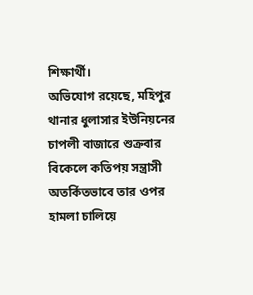শিক্ষার্থী।
অভিযোগ রয়েছে, মহিপুর থানার ধুলাসার ইউনিয়নের চাপলী বাজারে শুক্রবার বিকেলে কতিপয় সন্ত্রাসী অতর্কিতভাবে তার ওপর হামলা চালিয়ে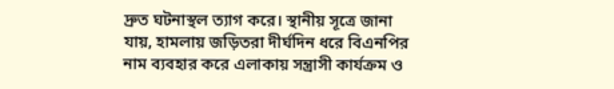দ্রুত ঘটনাস্থল ত্যাগ করে। স্থানীয় সূত্রে জানা যায়, হামলায় জড়িতরা দীর্ঘদিন ধরে বিএনপির নাম ব্যবহার করে এলাকায় সন্ত্রাসী কার্যক্রম ও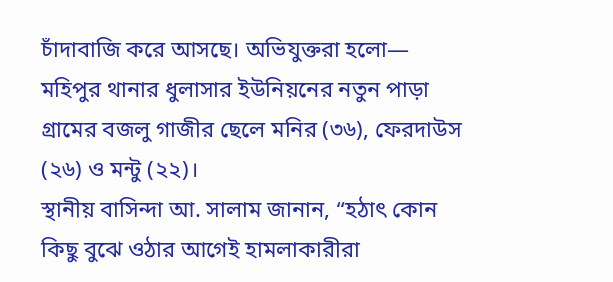চাঁদাবাজি করে আসছে। অভিযুক্তরা হলো— মহিপুর থানার ধুলাসার ইউনিয়নের নতুন পাড়া গ্রামের বজলু গাজীর ছেলে মনির (৩৬), ফেরদাউস (২৬) ও মন্টু (২২)।
স্থানীয় বাসিন্দা আ. সালাম জানান, “হঠাৎ কোন কিছু বুঝে ওঠার আগেই হামলাকারীরা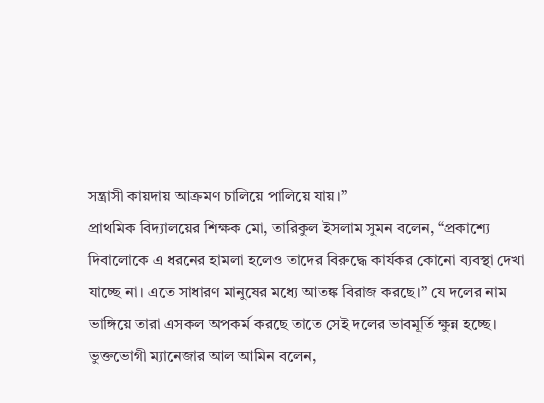সন্ত্রাসী কায়দায় আক্রমণ চালিয়ে পালিয়ে যায়।”
প্রাথমিক বিদ্যালয়ের শিক্ষক মো, তারিকুল ইসলাম সুমন বলেন, “প্রকাশ্যে দিবালোকে এ ধরনের হামলা হলেও তাদের বিরুদ্ধে কার্যকর কোনো ব্যবস্থা দেখা যাচ্ছে না। এতে সাধারণ মানুষের মধ্যে আতঙ্ক বিরাজ করছে।” যে দলের নাম ভাঙ্গিয়ে তারা এসকল অপকর্ম করছে তাতে সেই দলের ভাবমূর্তি ক্ষুন্ন হচ্ছে।
ভুক্তভোগী ম্যানেজার আল আমিন বলেন,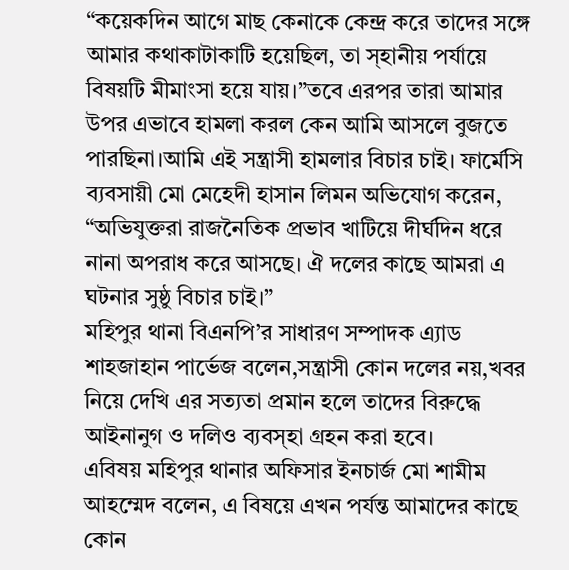“কয়েকদিন আগে মাছ কেনাকে কেন্দ্র করে তাদের সঙ্গে আমার কথাকাটাকাটি হয়েছিল, তা স্হানীয় পর্যায়ে বিষয়টি মীমাংসা হয়ে যায়।”তবে এরপর তারা আমার উপর এভাবে হামলা করল কেন আমি আসলে বুজতে পারছিনা।আমি এই সন্ত্রাসী হামলার বিচার চাই। ফার্মেসি ব্যবসায়ী মো মেহেদী হাসান লিমন অভিযোগ করেন, “অভিযুক্তরা রাজনৈতিক প্রভাব খাটিয়ে দীর্ঘদিন ধরে নানা অপরাধ করে আসছে। ঐ দলের কাছে আমরা এ ঘটনার সুষ্ঠু বিচার চাই।”
মহিপুর থানা বিএনপি’র সাধারণ সম্পাদক এ্যাড শাহজাহান পার্ভেজ বলেন,সন্ত্রাসী কোন দলের নয়,খবর নিয়ে দেখি এর সত্যতা প্রমান হলে তাদের বিরুদ্ধে আইনানুগ ও দলিও ব্যবস্হা গ্রহন করা হবে।
এবিষয় মহিপুর থানার অফিসার ইনচার্জ মো শামীম আহম্মেদ বলেন, এ বিষয়ে এখন পর্যন্ত আমাদের কাছে কোন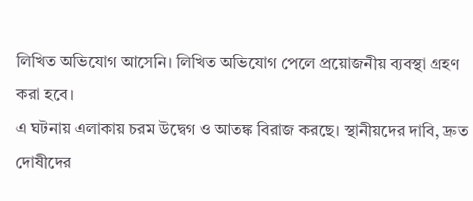লিখিত অভিযোগ আসেনি। লিখিত অভিযোগ পেলে প্রয়োজনীয় ব্যবস্থা গ্রহণ করা হবে।
এ ঘটনায় এলাকায় চরম উদ্বেগ ও আতঙ্ক বিরাজ করছে। স্থানীয়দের দাবি, দ্রুত দোষীদের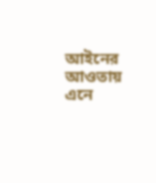আইনের আওতায় এনে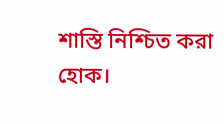শাস্তি নিশ্চিত করা হোক।